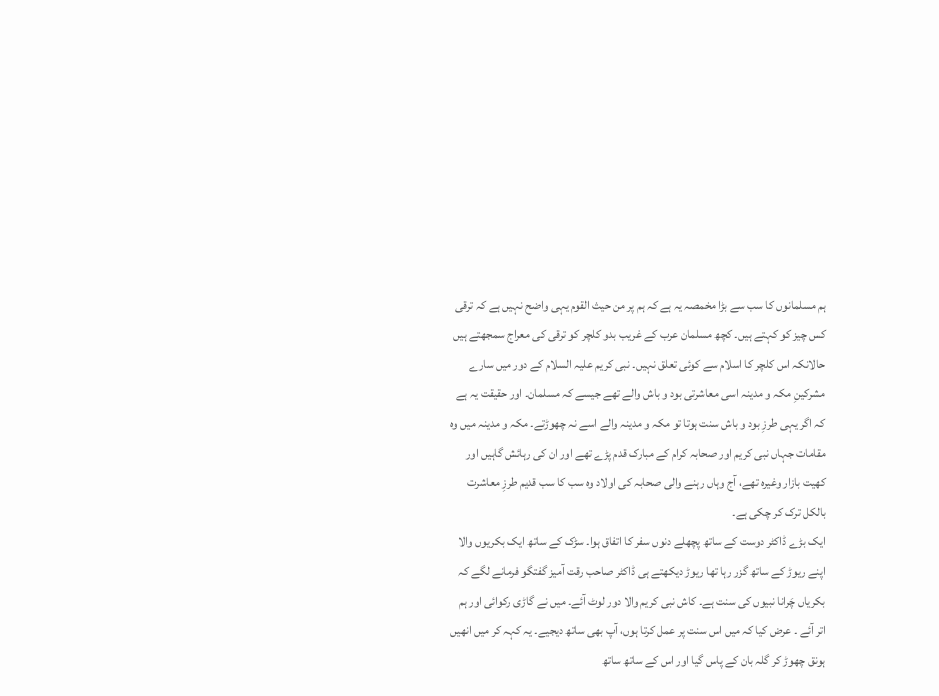ہم مسلمانوں کا سب سے بڑا مخمصہ یہ ہے کہ ہم پر من حیث القوم یہی واضح نہیں ہے کہ ترقی کس چیز کو کہتے ہیں۔ کچھ مسلمان عرب کے غریب بدو کلچر کو ترقی کی معراج سمجھتے ہیں حالانکہ اس کلچر کا اسلام سے کوئی تعلق نہیں۔ نبی کریم علیہ السلام کے دور میں سارے مشرکینِ مکہ و مدینہ اسی معاشرتی بود و باش والے تھے جیسے کہ مسلمان۔ اور حقیقت یہ ہے کہ اگر یہی طرزِ بود و باش سنت ہوتا تو مکہ و مدینہ والے اسے نہ چھوڑتے۔ مکہ و مدینہ میں وہ مقامات جہاں نبی کریم اور صحابہ کرام کے مبارک قدم پڑے تھے اور ان کی رہائش گاہیں اور کھیت بازار وغیرہ تھے، آج وہاں رہنے والی صحابہ کی اولاد وہ سب کا سب قدیم طرزِ معاشرت بالکل ترک کر چکی ہے۔
ایک بڑے ڈاکٹر دوست کے ساتھ پچھلے دنوں سفر کا اتفاق ہوا۔ سڑک کے ساتھ ایک بکریوں والا اپنے ریوڑ کے ساتھ گزر رہا تھا ریوڑ دیکھتے ہی ڈاکٹر صاحب رقت آمیز گفتگو فرمانے لگے کہ بکریاں چَرانا نبیوں کی سنت ہے۔ کاش نبی کریم والا دور لوٹ آئے۔ میں نے گاڑی رکوائی اور ہم اتر آئے ۔ عرض کیا کہ میں اس سنت پر عمل کرتا ہوں، آپ بھی ساتھ دیجیے۔ یہ کہہ کر میں انھیں ہونق چھوڑ کر گلہ بان کے پاس گیا اور اس کے ساتھ ساتھ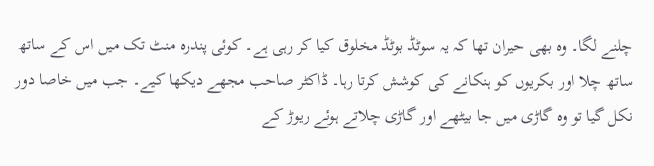چلنے لگا۔ وہ بھی حیران تھا کہ یہ سوٹڈ بوٹڈ مخلوق کیا کر رہی ہے۔ کوئی پندرہ منٹ تک میں اس کے ساتھ ساتھ چلا اور بکریوں کو ہنکانے کی کوشش کرتا رہا۔ ڈاکٹر صاحب مجھے دیکھا کیے۔ جب میں خاصا دور نکل گیا تو وہ گاڑی میں جا بیٹھے اور گاڑی چلاتے ہوئے ریوڑ کے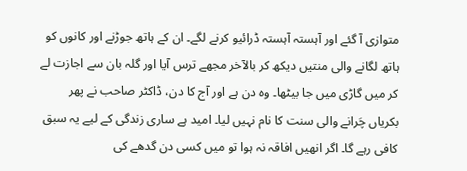متوازی آ گئے اور آہستہ آہستہ ڈرائیو کرنے لگے۔ ان کے ہاتھ جوڑنے اور کانوں کو ہاتھ لگانے والی منتیں دیکھ کر بالآخر مجھے ترس آیا اور گلہ بان سے اجازت لے کر میں گاڑی میں جا بیٹھا۔ وہ دن ہے اور آج کا دن، ڈاکٹر صاحب نے پھر بکریاں چَرانے والی سنت کا نام نہیں لیا۔ امید ہے ساری زندگی کے لیے یہ سبق کافی رہے گا۔ اگر انھیں افاقہ نہ ہوا تو میں کسی دن گدھے کی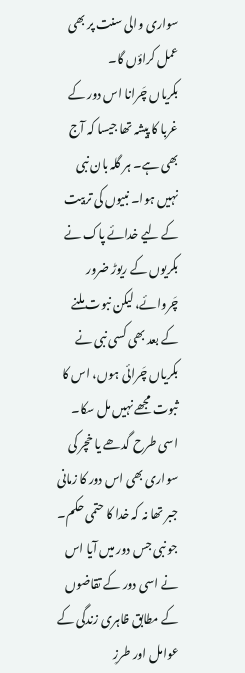سواری والی سنت پر بھی عمل کراؤں گا۔
بکریاں چَرانا اس دور کے غربا کا پیشہ تھا جیسا کہ آج بھی ہے۔ ہر گلہ بان نبی نہیں ہوا۔ نبیوں کی تربیت کے لیے خدائے پاک نے بکریوں کے ریوڑ ضرور چَروائے، لیکن نبوت ملنے کے بعد بھی کسی نبی نے بکریاں چَرائی ہوں، اس کا ثبوت مجھے نہیں مل سکا۔ اسی طرح گدھے یا خچر کی سواری بھی اس دور کا زمانی جبر تھا نہ کہ خدا کا حتمی حکم۔ جو نبی جس دور میں آیا اس نے اسی دور کے تقاضوں کے مطابق ظاہری زندگی کے عوامل اور طرزِ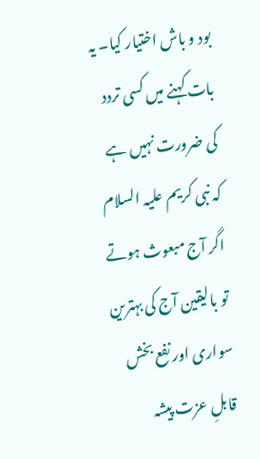بود و باش اختیار کیا۔ یہ بات کہنے میں کسی تردد کی ضرورت نہیں ہے کہ نبی کریم علیہ السلام اگر آج مبعوث ہوتے تو بالیقین آج کی بہترین سواری اور نفع بخش قابلِ عزت پیشہ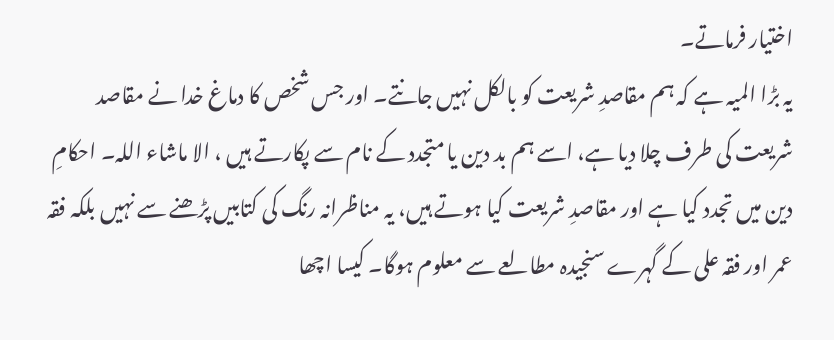اختیار فرماتے۔
یہ بڑا المیہ ہے کہ ہم مقاصدِ شریعت کو بالکل نہیں جانتے۔ اور جس شخص کا دماغ خدا نے مقاصد شریعت کی طرف چلا دیا ہے، اسے ہم بد دین یا متجدد کے نام سے پکارتے ہیں ، الا ماشاء اللہ۔ احکامِ دین میں تجدد کیا ہے اور مقاصدِ شریعت کیا ہوتے ہیں، یہ مناظرانہ رنگ کی کتابیں پڑھنے سے نہیں بلکہ فقہ عمر اور فقہ علی کے گہرے سنجیدہ مطالعے سے معلوم ہوگا۔ کیسا اچھا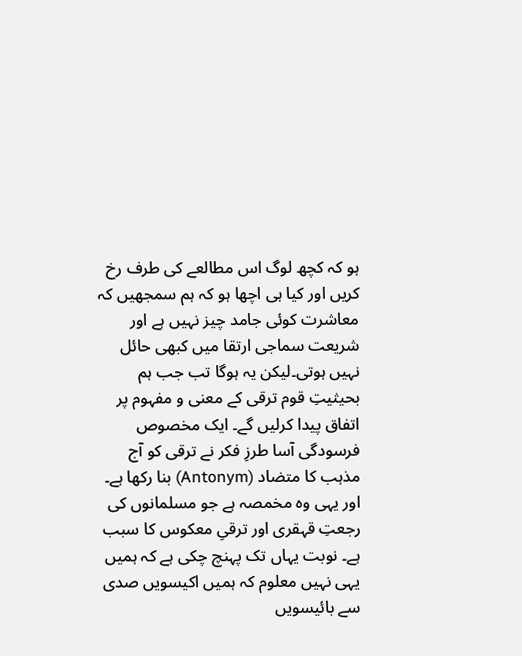ہو کہ کچھ لوگ اس مطالعے کی طرف رخ کریں اور کیا ہی اچھا ہو کہ ہم سمجھیں کہ معاشرت کوئی جامد چیز نہیں ہے اور شریعت سماجی ارتقا میں کبھی حائل نہیں ہوتی۔لیکن یہ ہوگا تب جب ہم بحیثیتِ قوم ترقی کے معنی و مفہوم پر اتفاق پیدا کرلیں گے۔ ایک مخصوص فرسودگی آسا طرزِ فکر نے ترقی کو آج مذہب کا متضاد (Antonym) بنا رکھا ہے۔ اور یہی وہ مخمصہ ہے جو مسلمانوں کی رجعتِ قہقری اور ترقیِ معکوس کا سبب ہے۔ نوبت یہاں تک پہنچ چکی ہے کہ ہمیں یہی نہیں معلوم کہ ہمیں اکیسویں صدی سے بائیسویں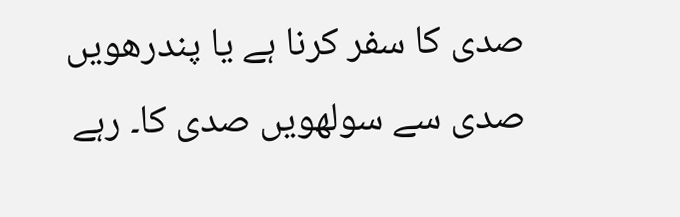صدی کا سفر کرنا ہے یا پندرھویں صدی سے سولھویں صدی کا۔ رہے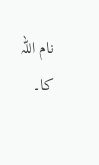نام اللہ کا۔